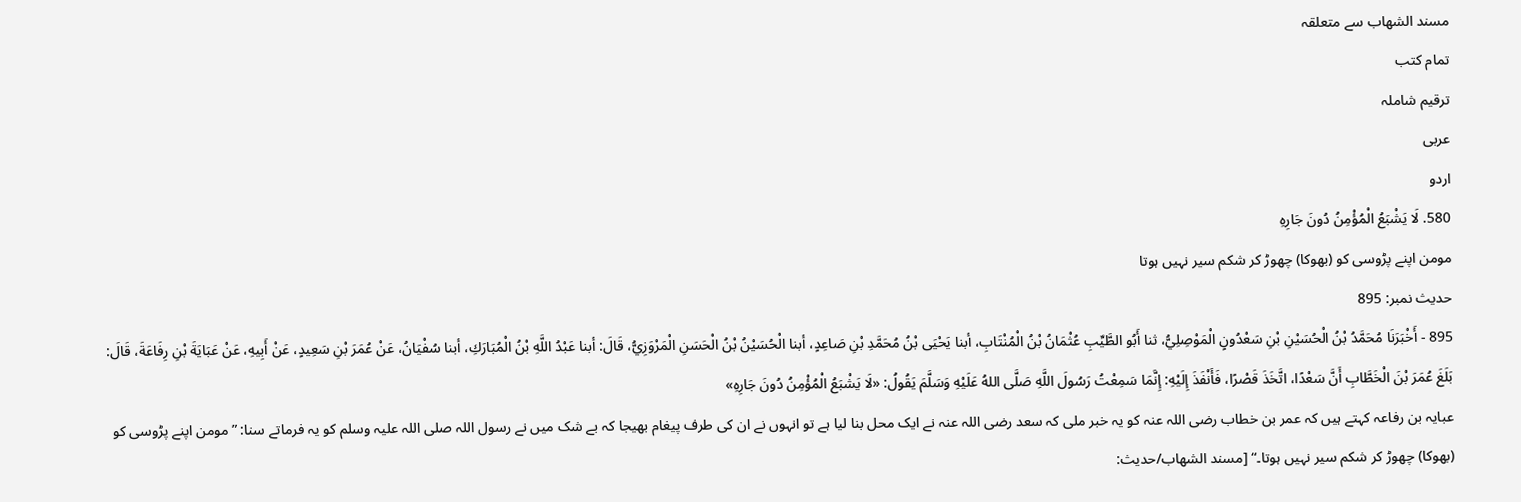مسند الشهاب سے متعلقہ
تمام کتب
ترقیم شاملہ
عربی
اردو
580. لَا يَشْبَعُ الْمُؤْمِنُ دُونَ جَارِهِ
مومن اپنے پڑوسی کو (بھوکا) چھوڑ کر شکم سیر نہیں ہوتا
حدیث نمبر: 895
895 - أَخْبَرَنَا مُحَمَّدُ بْنُ الْحُسَيْنِ بْنِ سَعْدُونٍ الْمَوْصِلِيُّ، ثنا أَبُو الطَّيِّبِ عُثْمَانُ بْنُ الْمُنْتَابِ، أبنا يَحْيَى بْنُ مُحَمَّدِ بْنِ صَاعِدٍ، أبنا الْحُسَيْنُ بْنُ الْحَسَنِ الْمَرْوَزِيُّ، قَالَ: أبنا عَبْدُ اللَّهِ بْنُ الْمُبَارَكِ، أبنا سُفْيَانُ، عَنْ عُمَرَ بْنِ سَعِيدٍ، عَنْ أَبِيهِ، عَنْ عَبَايَةَ بْنِ رِفَاعَةَ، قَالَ: بَلَغَ عُمَرَ بْنَ الْخَطَّابِ أَنَّ سَعْدًا، اتَّخَذَ قَصْرًا، فَأَنْفَذَ إِلَيْهِ: إِنَّمَا سَمِعْتُ رَسُولَ اللَّهِ صَلَّى اللهُ عَلَيْهِ وَسَلَّمَ يَقُولُ: «لَا يَشْبَعُ الْمُؤْمِنُ دُونَ جَارِهِ»
عبایہ بن رفاعہ کہتے ہیں کہ عمر بن خطاب رضی اللہ عنہ کو یہ خبر ملی کہ سعد رضی اللہ عنہ نے ایک محل بنا لیا ہے تو انہوں نے ان کی طرف پیغام بھیجا کہ بے شک میں نے رسول اللہ صلی اللہ علیہ وسلم کو یہ فرماتے سنا: ”مومن اپنے پڑوسی کو (بھوکا) چھوڑ کر شکم سیر نہیں ہوتا۔“ [مسند الشهاب/حدیث: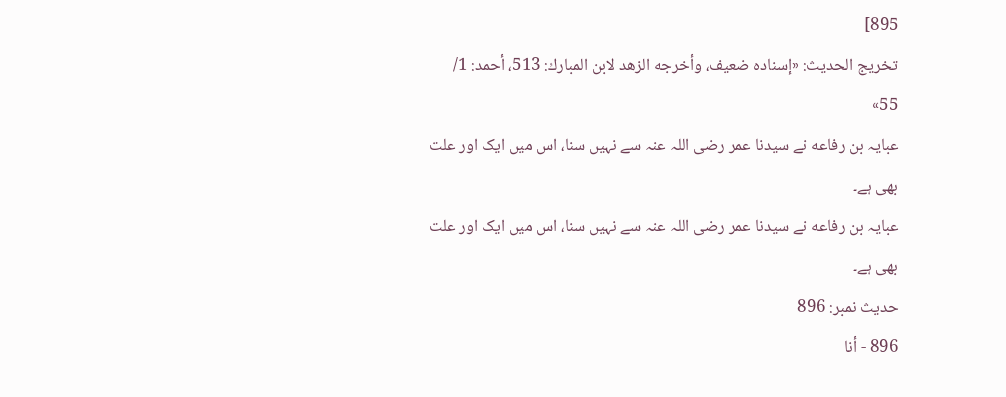895]
تخریج الحدیث: «إسناده ضعيف، وأخرجه الزهد لابن المبارك: 513، أحمد: 1/ 55»
عبایہ بن رفاعه نے سیدنا عمر رضی اللہ عنہ سے نہیں سنا، اس میں ایک اور علت بھی ہے۔
عبایہ بن رفاعه نے سیدنا عمر رضی اللہ عنہ سے نہیں سنا، اس میں ایک اور علت بھی ہے۔
حدیث نمبر: 896
896 - أنا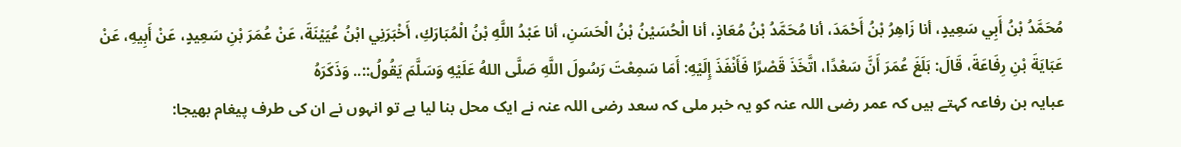مُحَمَّدُ بْنُ أَبِي سَعِيدٍ، أنا زَاهِرُ بْنُ أَحْمَدَ، أنا مُحَمَّدُ بْنُ مُعَاذٍ، أنا الْحُسَيْنُ بْنُ الْحَسَنِ، أنا عَبْدُ اللَّهِ بْنُ الْمُبَارَكِ، أَخْبَرَنِي ابْنُ عُيَيْنَةَ، عَنْ عُمَرَ بْنِ سَعِيدٍ، عَنْ أَبِيهِ، عَنْ عَبَايَةَ بْنِ رِفَاعَةَ، قَالَ: بَلَغَ عُمَرَ أَنَّ سَعْدًا، اتَّخَذَ قَصْرًا فَأَنْفَذَ إِلَيْهِ: أَمَا سَمِعْتَ رَسُولَ اللَّهِ صَلَّى اللهُ عَلَيْهِ وَسَلَّمَ يَقُولُ::.. وَذَكَرَهُ
عبایہ بن رفاعہ کہتے ہیں کہ عمر رضی اللہ عنہ کو یہ خبر ملی کہ سعد رضی اللہ عنہ نے ایک محل بنا لیا ہے تو انہوں نے ان کی طرف پیغام بھیجا: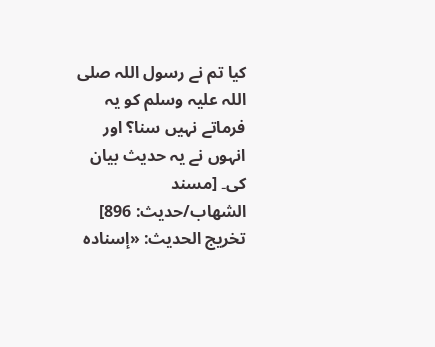کیا تم نے رسول اللہ صلی اللہ علیہ وسلم کو یہ فرماتے نہیں سنا؟ اور انہوں نے یہ حدیث بیان کی۔ [مسند الشهاب/حدیث: 896]
تخریج الحدیث: «إسناده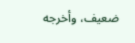ضعيف، وأخرجه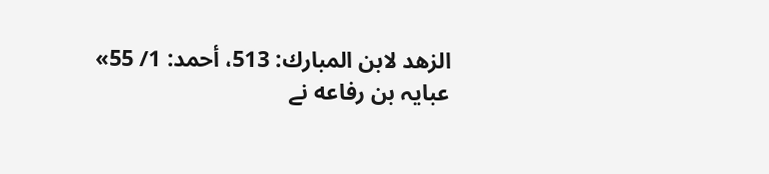الزهد لابن المبارك: 513، أحمد: 1/ 55»
عبایہ بن رفاعه نے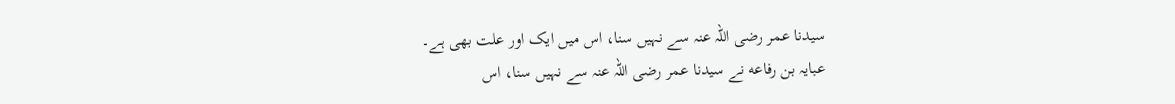سیدنا عمر رضی اللہ عنہ سے نہیں سنا، اس میں ایک اور علت بھی ہے۔
عبایہ بن رفاعه نے سیدنا عمر رضی اللہ عنہ سے نہیں سنا، اس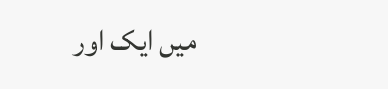میں ایک اور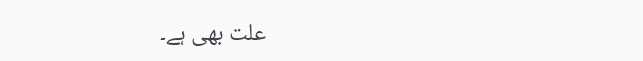علت بھی ہے۔